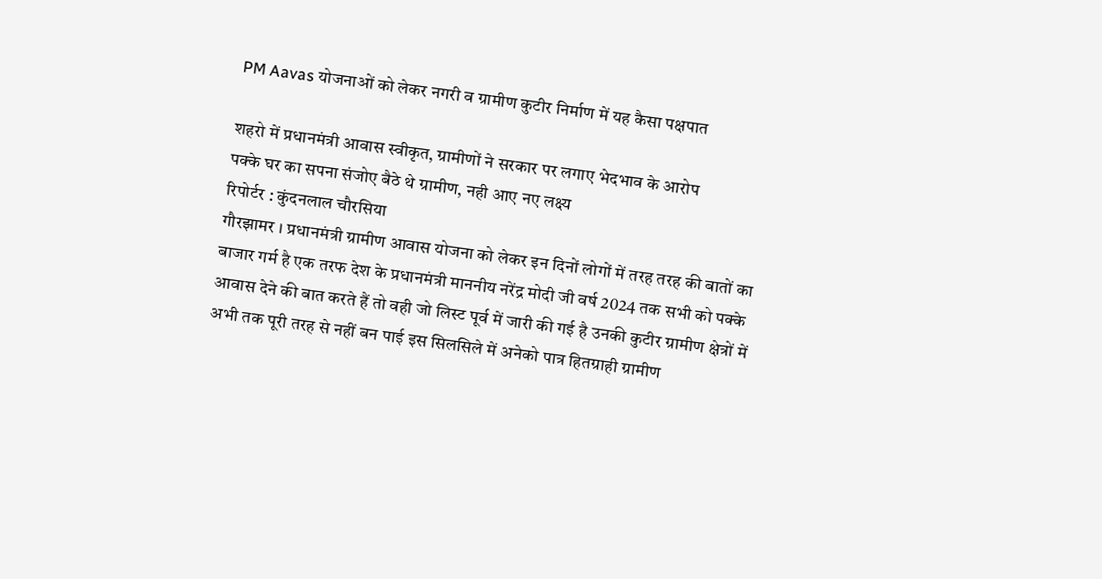PM Aavas योजनाओं को लेकर नगरी व ग्रामीण कुटीर निर्माण में यह कैसा पक्षपात

शहरो में प्रधानमंत्री आवास स्वीकृत, ग्रामीणों ने सरकार पर लगाए भेदभाव के आरोप
पक्के घर का सपना संजोए बैठे थे ग्रामीण, नही आए नए लक्ष्य
रिपोर्टर : कुंदनलाल चौरसिया
गौरझामर । प्रधानमंत्री ग्रामीण आवास योजना को लेकर इन दिनों लोगों में तरह तरह की बातों का बाजार गर्म है एक तरफ देश के प्रधानमंत्री माननीय नरेंद्र मोदी जी वर्ष 2024 तक सभी को पक्के आवास देने की बात करते हैं तो वही जो लिस्ट पूर्व में जारी की गई है उनकी कुटीर ग्रामीण क्षेत्रों में अभी तक पूरी तरह से नहीं बन पाई इस सिलसिले में अनेको पात्र हितग्राही ग्रामीण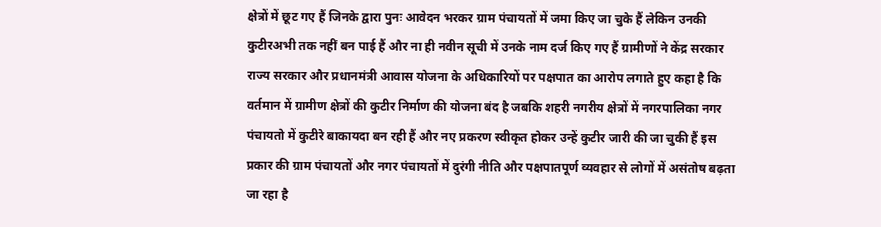क्षेत्रों में छूट गए हैं जिनके द्वारा पुनः आवेदन भरकर ग्राम पंचायतों में जमा किए जा चुके हैं लेकिन उनकी कुटीरअभी तक नहीं बन पाई हैं और ना ही नवीन सूची में उनके नाम दर्ज किए गए हैं ग्रामीणों ने केंद्र सरकार राज्य सरकार और प्रधानमंत्री आवास योजना के अधिकारियों पर पक्षपात का आरोप लगाते हुए कहा है कि वर्तमान में ग्रामीण क्षेत्रों की कुटीर निर्माण की योजना बंद है जबकि शहरी नगरीय क्षेत्रों में नगरपालिका नगर पंचायतो में कुटीरे बाकायदा बन रही हैं और नए प्रकरण स्वीकृत होकर उन्हें कुटीर जारी की जा चुकी हैं इस प्रकार की ग्राम पंचायतों और नगर पंचायतों में दुरंगी नीति और पक्षपातपूर्ण व्यवहार से लोगों में असंतोष बढ़ता जा रहा है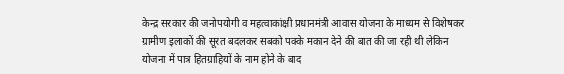केन्द्र सरकार की जनोपयोगी व महत्वाकांक्षी प्रधानमंत्री आवास योजना के माध्यम से विशेषकर ग्रामीण इलाकों की सूरत बदलकर सबको पक्के मकान देने की बात की जा रही थी लेकिन योजना में पात्र हितग्राहियों के नाम होने के बाद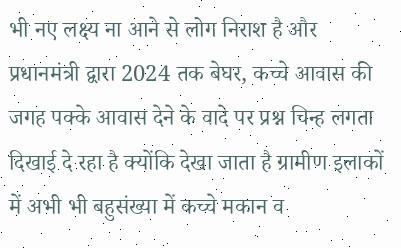भी नए लक्ष्य ना आने से लोग निराश है और प्रधानमंत्री द्वारा 2024 तक बेघर, कच्चे आवास की जगह पक्के आवास देने के वादे पर प्रश्न चिन्ह लगता दिखाई दे रहा है क्योंकि देखा जाता है ग्रामीण इलाकों में अभी भी बहुसंख्या में कच्चे मकान व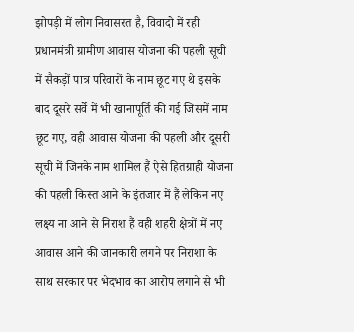झोपड़ी में लोग निवासरत है, विवादो में रही प्रधानमंत्री ग्रामीण आवास योजना की पहली सूची में सैकड़ों पात्र परिवारों के नाम छूट गए थे इसके बाद दूसरे सर्वे में भी खानापूर्ति की गई जिसमें नाम छूट गए, वही आवास योजना की पहली और दूसरी सूची में जिनके नाम शामिल हैं ऐसे हितग्राही योजना की पहली किस्त आने के इंतजार में हैं लेकिन नए लक्ष्य ना आने से निराश हैं वही शहरी क्षेत्रों में नए आवास आने की जानकारी लगने पर निराशा के साथ सरकार पर भेदभाव का आरोप लगाने से भी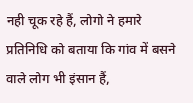नही चूक रहे हैं, लोगो ने हमारे प्रतिनिधि को बताया कि गांव में बसने वाले लोग भी इंसान हैं,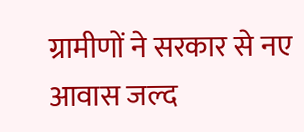ग्रामीणों ने सरकार से नए आवास जल्द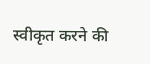स्वीकृत करने की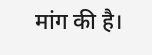मांग की है।